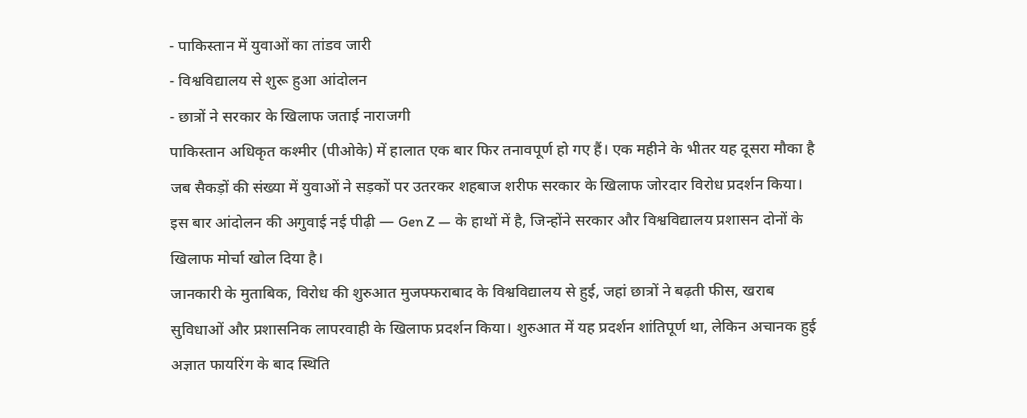- पाकिस्तान में युवाओं का तांडव जारी
- विश्वविद्यालय से शुरू हुआ आंदोलन
- छात्रों ने सरकार के खिलाफ जताई नाराजगी
पाकिस्तान अधिकृत कश्मीर (पीओके) में हालात एक बार फिर तनावपूर्ण हो गए हैं। एक महीने के भीतर यह दूसरा मौका है जब सैकड़ों की संख्या में युवाओं ने सड़कों पर उतरकर शहबाज शरीफ सरकार के खिलाफ जोरदार विरोध प्रदर्शन किया। इस बार आंदोलन की अगुवाई नई पीढ़ी — Gen Z — के हाथों में है, जिन्होंने सरकार और विश्वविद्यालय प्रशासन दोनों के खिलाफ मोर्चा खोल दिया है।
जानकारी के मुताबिक, विरोध की शुरुआत मुजफ्फराबाद के विश्वविद्यालय से हुई, जहां छात्रों ने बढ़ती फीस, खराब सुविधाओं और प्रशासनिक लापरवाही के खिलाफ प्रदर्शन किया। शुरुआत में यह प्रदर्शन शांतिपूर्ण था, लेकिन अचानक हुई अज्ञात फायरिंग के बाद स्थिति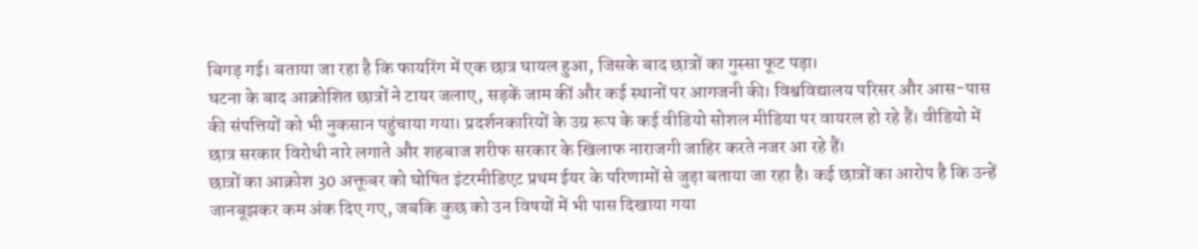बिगड़ गई। बताया जा रहा है कि फायरिंग में एक छात्र घायल हुआ, जिसके बाद छात्रों का गुस्सा फूट पड़ा।
घटना के बाद आक्रोशित छात्रों ने टायर जलाए, सड़कें जाम कीं और कई स्थानों पर आगजनी की। विश्वविद्यालय परिसर और आस-पास की संपत्तियों को भी नुकसान पहुंचाया गया। प्रदर्शनकारियों के उग्र रूप के कई वीडियो सोशल मीडिया पर वायरल हो रहे हैं। वीडियो में छात्र सरकार विरोधी नारे लगाते और शहबाज शरीफ सरकार के खिलाफ नाराजगी जाहिर करते नजर आ रहे हैं।
छात्रों का आक्रोश 30 अक्तूबर को घोषित इंटरमीडिएट प्रथम ईयर के परिणामों से जुड़ा बताया जा रहा है। कई छात्रों का आरोप है कि उन्हें जानबूझकर कम अंक दिए गए, जबकि कुछ को उन विषयों में भी पास दिखाया गया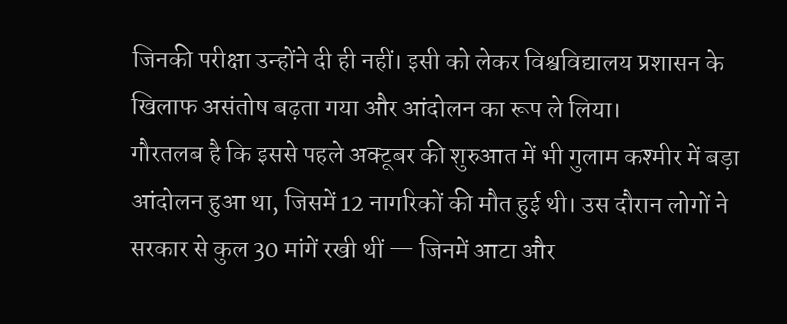जिनकी परीक्षा उन्होंने दी ही नहीं। इसी को लेकर विश्वविद्यालय प्रशासन के खिलाफ असंतोष बढ़ता गया और आंदोलन का रूप ले लिया।
गौरतलब है कि इससे पहले अक्टूबर की शुरुआत में भी गुलाम कश्मीर में बड़ा आंदोलन हुआ था, जिसमें 12 नागरिकों की मौत हुई थी। उस दौरान लोगों ने सरकार से कुल 30 मांगें रखी थीं — जिनमें आटा और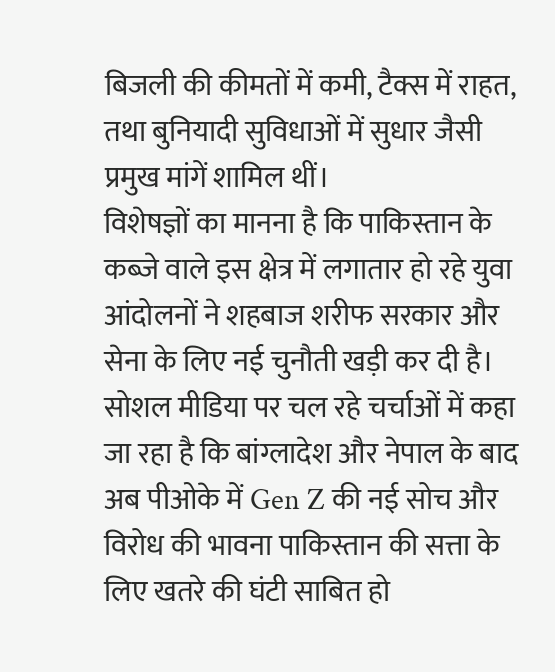बिजली की कीमतों में कमी, टैक्स में राहत, तथा बुनियादी सुविधाओं में सुधार जैसी प्रमुख मांगें शामिल थीं।
विशेषज्ञों का मानना है कि पाकिस्तान के कब्जे वाले इस क्षेत्र में लगातार हो रहे युवा आंदोलनों ने शहबाज शरीफ सरकार और सेना के लिए नई चुनौती खड़ी कर दी है। सोशल मीडिया पर चल रहे चर्चाओं में कहा जा रहा है कि बांग्लादेश और नेपाल के बाद अब पीओके में Gen Z की नई सोच और विरोध की भावना पाकिस्तान की सत्ता के लिए खतरे की घंटी साबित हो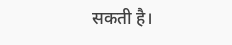सकती है।